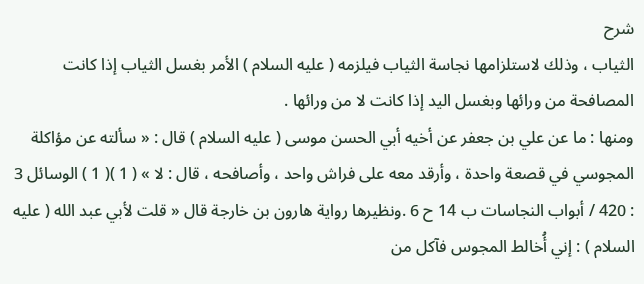شرح
الثياب ، وذلك لاستلزامها نجاسة الثياب فيلزمه ( عليه السلام ) الأمر بغسل الثياب إذا كانت المصافحة من ورائها وبغسل اليد إذا كانت لا من ورائها .
ومنها : ما عن علي بن جعفر عن أخيه أبي الحسن موسى ( عليه السلام ) قال : « سألته عن مؤاكلة المجوسي في قصعة واحدة ، وأرقد معه على فراش واحد ، وأصافحه ، قال : لا » ( 1 )( 1 ) الوسائل 3 : 420 / أبواب النجاسات ب 14 ح 6 .ونظيرها رواية هارون بن خارجة قال « قلت لأبي عبد الله ( عليه السلام ) : إني أُخالط المجوس فآكل من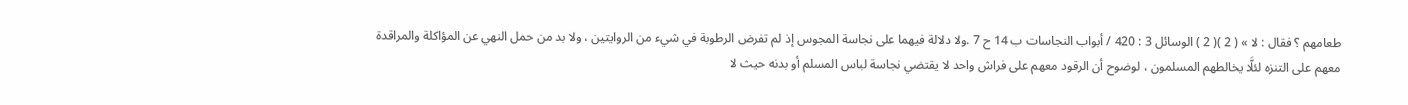طعامهم ؟ فقال : لا » ( 2 )( 2 ) الوسائل 3 : 420 / أبواب النجاسات ب 14 ح 7 .ولا دلالة فيهما على نجاسة المجوس إذ لم تفرض الرطوبة في شيء من الروايتين ، ولا بد من حمل النهي عن المؤاكلة والمراقدة معهم على التنزه لئلَّا يخالطهم المسلمون ، لوضوح أن الرقود معهم على فراش واحد لا يقتضي نجاسة لباس المسلم أو بدنه حيث لا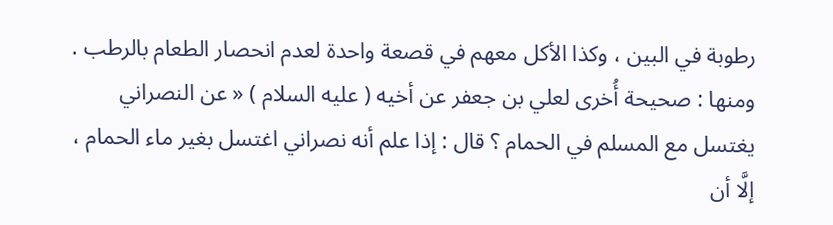رطوبة في البين ، وكذا الأكل معهم في قصعة واحدة لعدم انحصار الطعام بالرطب .
ومنها : صحيحة أُخرى لعلي بن جعفر عن أخيه ( عليه السلام ) « عن النصراني يغتسل مع المسلم في الحمام ؟ قال : إذا علم أنه نصراني اغتسل بغير ماء الحمام ، إلَّا أن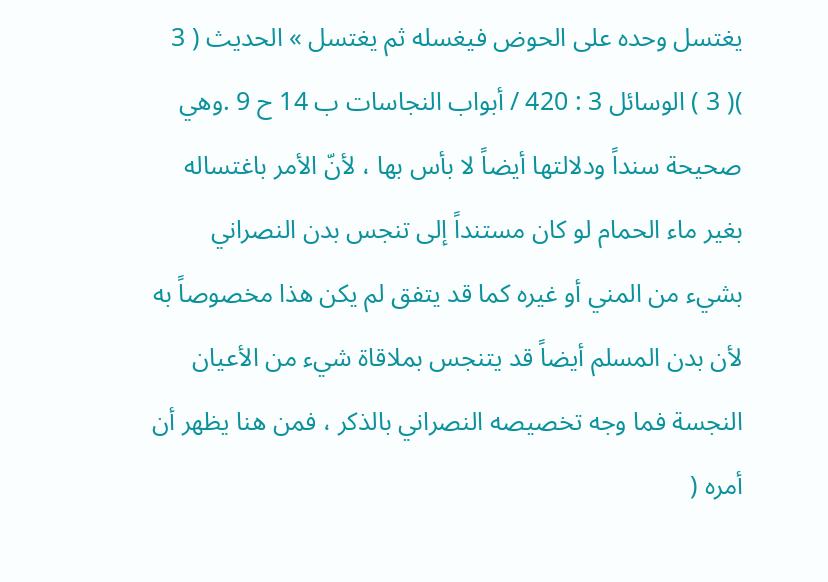يغتسل وحده على الحوض فيغسله ثم يغتسل » الحديث ( 3 )( 3 ) الوسائل 3 : 420 / أبواب النجاسات ب 14 ح 9 .وهي صحيحة سنداً ودلالتها أيضاً لا بأس بها ، لأنّ الأمر باغتساله بغير ماء الحمام لو كان مستنداً إلى تنجس بدن النصراني بشيء من المني أو غيره كما قد يتفق لم يكن هذا مخصوصاً به لأن بدن المسلم أيضاً قد يتنجس بملاقاة شيء من الأعيان النجسة فما وجه تخصيصه النصراني بالذكر ، فمن هنا يظهر أن أمره (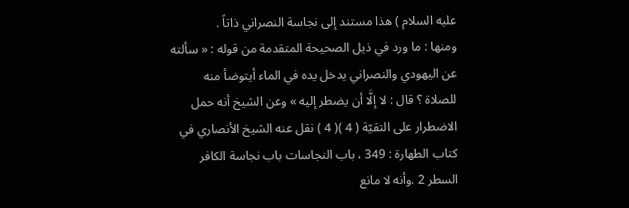عليه السلام ) هذا مستند إلى نجاسة النصراني ذاتاً .
ومنها : ما ورد في ذيل الصحيحة المتقدمة من قوله : « سألته عن اليهودي والنصراني يدخل يده في الماء أيتوضأ منه للصلاة ؟ قال : لا إلَّا أن يضطر إليه » وعن الشيخ أنه حمل الاضطرار على التقيّة ( 4 )( 4 ) نقل عنه الشيخ الأنصاري في كتاب الطهارة : 349 ، باب النجاسات باب نجاسة الكافر السطر 2 .وأنه لا مانع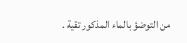من التوضؤ بالماء المذكور تقية .